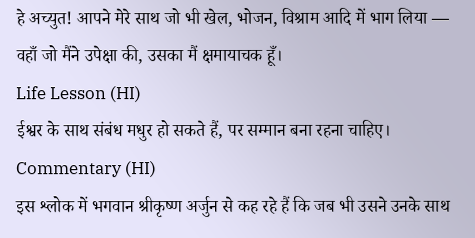हे अच्युत! आपने मेरे साथ जो भी खेल, भोजन, विश्राम आदि में भाग लिया — वहाँ जो मैंने उपेक्षा की, उसका मैं क्षमायाचक हूँ।
Life Lesson (HI)
ईश्वर के साथ संबंध मधुर हो सकते हैं, पर सम्मान बना रहना चाहिए।
Commentary (HI)
इस श्लोक में भगवान श्रीकृष्ण अर्जुन से कह रहे हैं कि जब भी उसने उनके साथ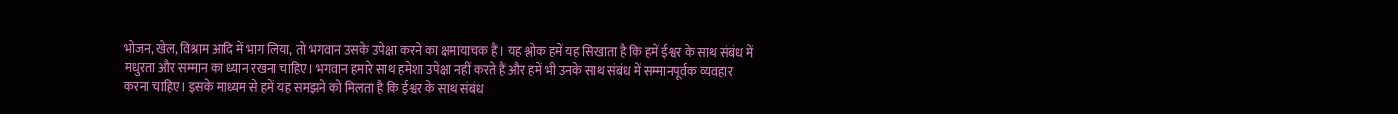भोजन, खेल, विश्राम आदि में भाग लिया, तो भगवान उसके उपेक्षा करने का क्षमायाचक हैं। यह श्लोक हमें यह सिखाता है कि हमें ईश्वर के साथ संबंध में मधुरता और सम्मान का ध्यान रखना चाहिए। भगवान हमारे साथ हमेशा उपेक्षा नहीं करते हैं और हमें भी उनके साथ संबंध में सम्मानपूर्वक व्यवहार करना चाहिए। इसके माध्यम से हमें यह समझने को मिलता है कि ईश्वर के साथ संबंध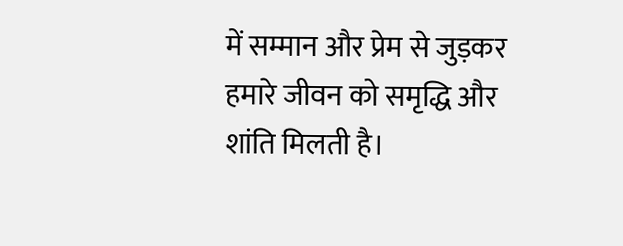में सम्मान और प्रेम से जुड़कर हमारे जीवन को समृद्धि और शांति मिलती है।